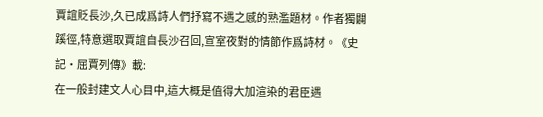賈誼貶長沙,久已成爲詩人們抒寫不遇之感的熟濫題材。作者獨闢蹊徑,特意選取賈誼自長沙召回,宣室夜對的情節作爲詩材。《史記·屈賈列傳》載:
在一般封建文人心目中,這大概是值得大加渲染的君臣遇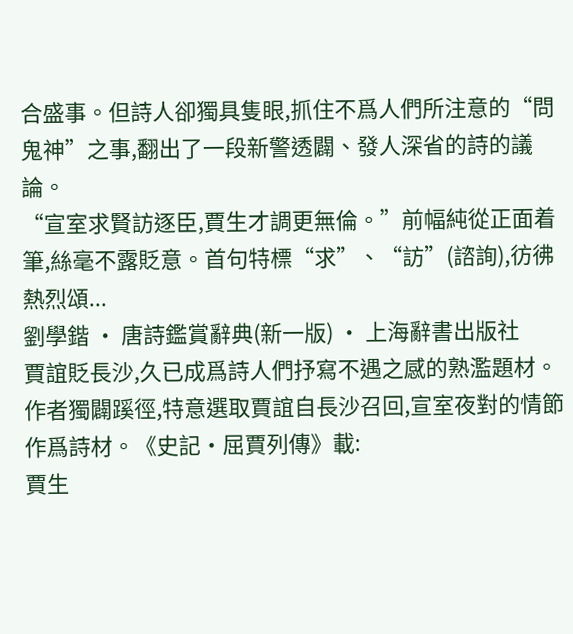合盛事。但詩人卻獨具隻眼,抓住不爲人們所注意的“問鬼神”之事,翻出了一段新警透闢、發人深省的詩的議論。
“宣室求賢訪逐臣,賈生才調更無倫。”前幅純從正面着筆,絲毫不露貶意。首句特標“求”、“訪”(諮詢),彷彿熱烈頌...
劉學鍇 · 唐詩鑑賞辭典(新一版) · 上海辭書出版社
賈誼貶長沙,久已成爲詩人們抒寫不遇之感的熟濫題材。作者獨闢蹊徑,特意選取賈誼自長沙召回,宣室夜對的情節作爲詩材。《史記·屈賈列傳》載:
賈生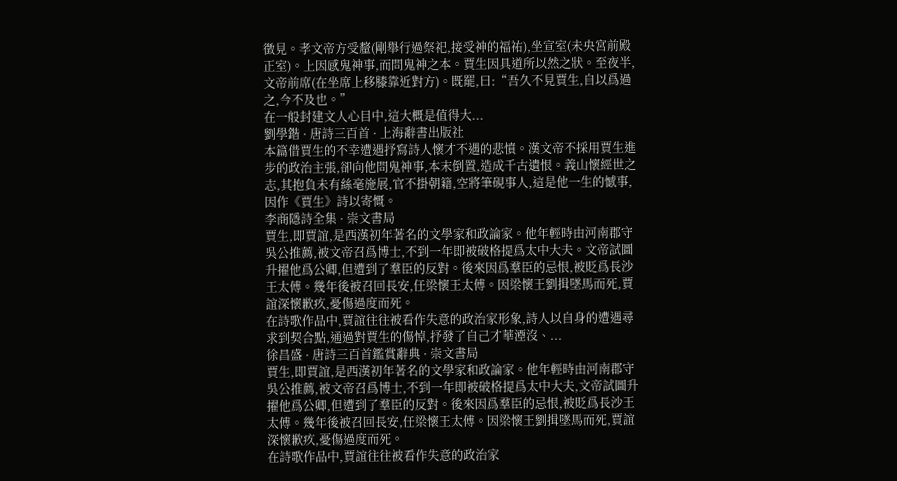徵見。孝文帝方受釐(剛舉行過祭祀,接受神的福祐),坐宣室(未央宮前殿正室)。上因感鬼神事,而問鬼神之本。賈生因具道所以然之狀。至夜半,文帝前席(在坐席上移膝靠近對方)。既罷,曰:“吾久不見賈生,自以爲過之,今不及也。”
在一般封建文人心目中,這大概是值得大...
劉學鍇 · 唐詩三百首 · 上海辭書出版社
本篇借賈生的不幸遭遇抒寫詩人懷才不遇的悲憤。漢文帝不採用賈生進步的政治主張,卻向他問鬼神事,本末倒置,造成千古遺恨。義山懷經世之志,其抱負未有絲毫施展,官不掛朝籍,空將筆硯事人,這是他一生的憾事,因作《賈生》詩以寄慨。
李商隱詩全集 · 崇文書局
賈生,即賈誼,是西漢初年著名的文學家和政論家。他年輕時由河南郡守吳公推薦,被文帝召爲博士,不到一年即被破格提爲太中大夫。文帝試圖升擢他爲公卿,但遭到了羣臣的反對。後來因爲羣臣的忌恨,被貶爲長沙王太傅。幾年後被召回長安,任梁懷王太傅。因梁懷王劉揖墜馬而死,賈誼深懷歉疚,憂傷過度而死。
在詩歌作品中,賈誼往往被看作失意的政治家形象,詩人以自身的遭遇尋求到契合點,通過對賈生的傷悼,抒發了自己才華湮沒、...
徐昌盛 · 唐詩三百首鑑賞辭典 · 崇文書局
賈生,即賈誼,是西漢初年著名的文學家和政論家。他年輕時由河南郡守吳公推薦,被文帝召爲博士,不到一年即被破格提爲太中大夫,文帝試圖升擢他爲公卿,但遭到了羣臣的反對。後來因爲羣臣的忌恨,被貶爲長沙王太傅。幾年後被召回長安,任梁懷王太傅。因梁懷王劉揖墜馬而死,賈誼深懷歉疚,憂傷過度而死。
在詩歌作品中,賈誼往往被看作失意的政治家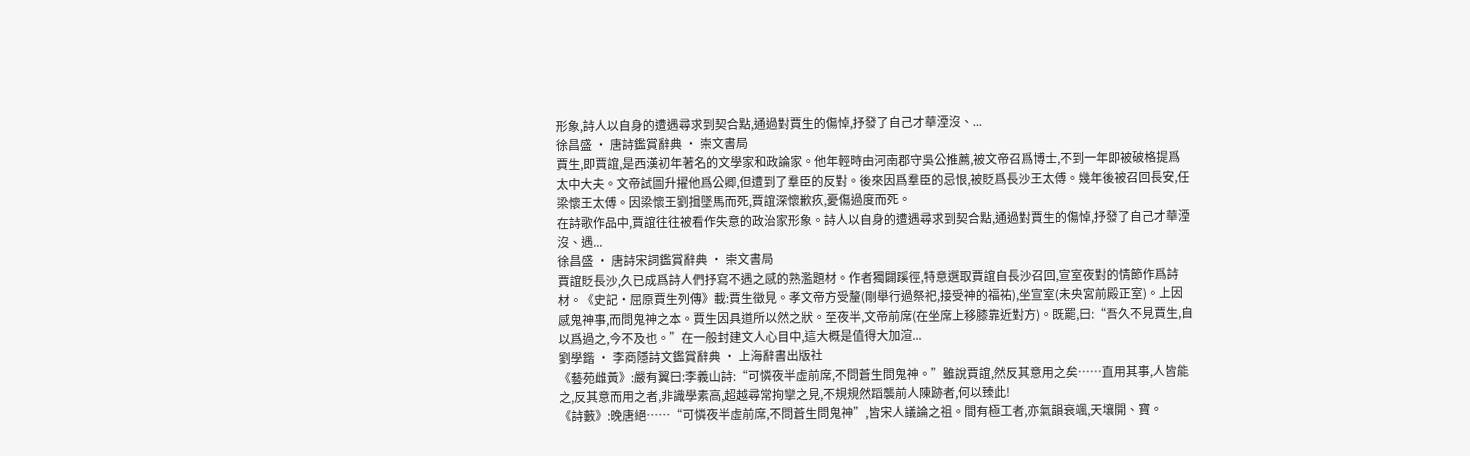形象,詩人以自身的遭遇尋求到契合點,通過對賈生的傷悼,抒發了自己才華湮沒、...
徐昌盛 · 唐詩鑑賞辭典 · 崇文書局
賈生,即賈誼,是西漢初年著名的文學家和政論家。他年輕時由河南郡守吳公推薦,被文帝召爲博士,不到一年即被破格提爲太中大夫。文帝試圖升擢他爲公卿,但遭到了羣臣的反對。後來因爲羣臣的忌恨,被貶爲長沙王太傅。幾年後被召回長安,任梁懷王太傅。因梁懷王劉揖墜馬而死,賈誼深懷歉疚,憂傷過度而死。
在詩歌作品中,賈誼往往被看作失意的政治家形象。詩人以自身的遭遇尋求到契合點,通過對賈生的傷悼,抒發了自己才華湮沒、遇...
徐昌盛 · 唐詩宋詞鑑賞辭典 · 崇文書局
賈誼貶長沙,久已成爲詩人們抒寫不遇之感的熟濫題材。作者獨闢蹊徑,特意選取賈誼自長沙召回,宣室夜對的情節作爲詩材。《史記·屈原賈生列傳》載:賈生徵見。孝文帝方受釐(剛舉行過祭祀,接受神的福祐),坐宣室(未央宮前殿正室)。上因感鬼神事,而問鬼神之本。賈生因具道所以然之狀。至夜半,文帝前席(在坐席上移膝靠近對方)。既罷,曰:“吾久不見賈生,自以爲過之,今不及也。”在一般封建文人心目中,這大概是值得大加渲...
劉學鍇 · 李商隱詩文鑑賞辭典 · 上海辭書出版社
《藝苑雌黃》:嚴有翼曰:李義山詩:“可憐夜半虛前席,不問蒼生問鬼神。”雖說賈誼,然反其意用之矣……直用其事,人皆能之,反其意而用之者,非識學素高,超越尋常拘攣之見,不規規然蹈襲前人陳跡者,何以臻此!
《詩藪》:晚唐絕……“可憐夜半虛前席,不問蒼生問鬼神”,皆宋人議論之祖。間有極工者,亦氣韻衰颯,天壤開、寶。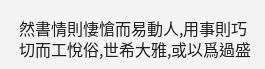然書情則悽愴而易動人,用事則巧切而工悅俗,世希大雅,或以爲過盛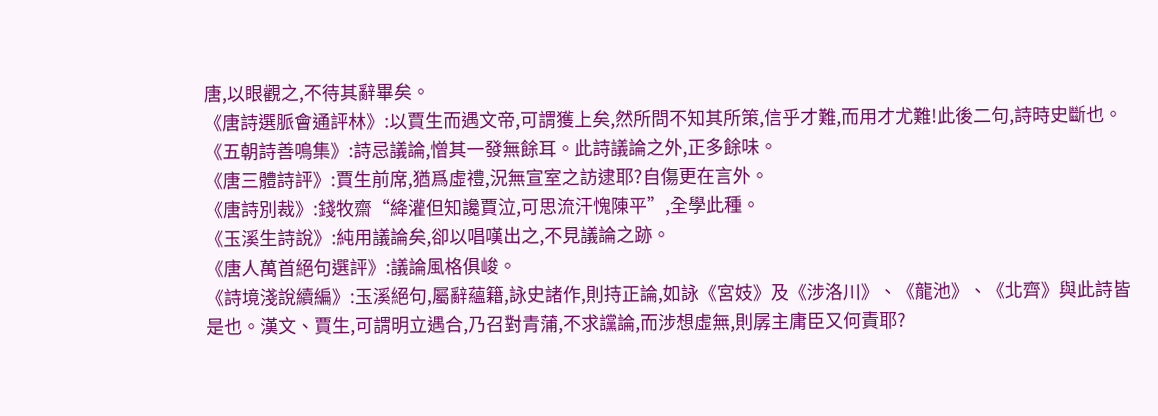唐,以眼觀之,不待其辭畢矣。
《唐詩選脈會通評林》:以賈生而遇文帝,可謂獲上矣,然所問不知其所策,信乎才難,而用才尤難!此後二句,詩時史斷也。
《五朝詩善鳴集》:詩忌議論,憎其一發無餘耳。此詩議論之外,正多餘味。
《唐三體詩評》:賈生前席,猶爲虛禮,況無宣室之訪逮耶?自傷更在言外。
《唐詩別裁》:錢牧齋“絳灌但知讒賈泣,可思流汗愧陳平”,全學此種。
《玉溪生詩說》:純用議論矣,卻以唱嘆出之,不見議論之跡。
《唐人萬首絕句選評》:議論風格俱峻。
《詩境淺說續編》:玉溪絕句,屬辭蘊籍,詠史諸作,則持正論,如詠《宮妓》及《涉洛川》、《龍池》、《北齊》與此詩皆是也。漢文、賈生,可謂明立遇合,乃召對青蒲,不求讜論,而涉想虛無,則孱主庸臣又何責耶?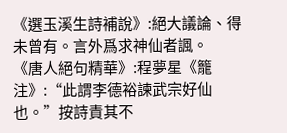《選玉溪生詩補說》:絕大議論、得未曾有。言外爲求神仙者諷。
《唐人絕句精華》:程夢星《籠注》:“此謂李德裕諫武宗好仙也。”按詩責其不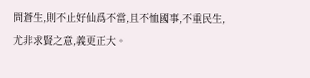問蒼生,則不止好仙爲不當,且不恤國事,不重民生,尤非求賢之意,義更正大。